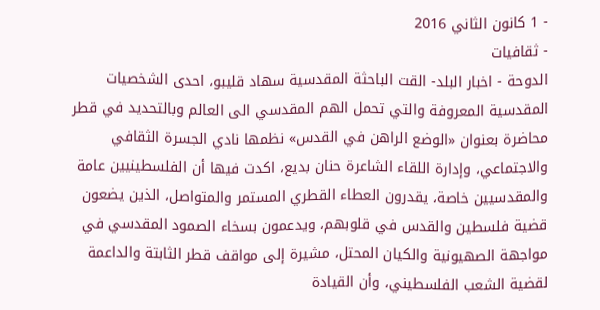- 1 كانون الثاني 2016
- ثقافيات
الدوحة - اخبار البلد- القت الباحثة المقدسية سهاد قليبو، احدى الشخصيات المقدسية المعروفة والتي تحمل الهم المقدسي الى العالم وبالتحديد في قطر محاضرة بعنوان «الوضع الراهن في القدس» نظمها نادي الجسرة الثقافي والاجتماعي، وإدارة اللقاء الشاعرة حنان بديع، اكدت فيها أن الفلسطينيين عامة والمقدسيين خاصة، يقدرون العطاء القطري المستمر والمتواصل، الذين يضعون قضية فلسطين والقدس في قلوبهم، ويدعمون بسخاء الصمود المقدسي في مواجهة الصهيونية والكيان المحتل، مشيرة إلى مواقف قطر الثابتة والداعمة لقضية الشعب الفلسطيني، وأن القيادة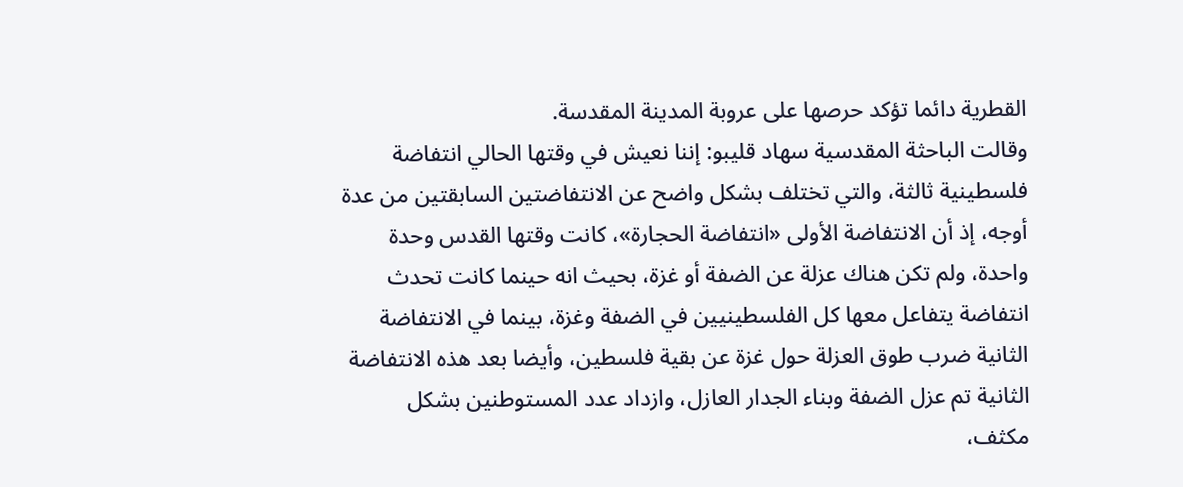القطرية دائما تؤكد حرصها على عروبة المدينة المقدسة.
وقالت الباحثة المقدسية سهاد قليبو: إننا نعيش في وقتها الحالي انتفاضة فلسطينية ثالثة، والتي تختلف بشكل واضح عن الانتفاضتين السابقتين من عدة أوجه، إذ أن الانتفاضة الأولى «انتفاضة الحجارة»، كانت وقتها القدس وحدة واحدة، ولم تكن هناك عزلة عن الضفة أو غزة، بحيث انه حينما كانت تحدث انتفاضة يتفاعل معها كل الفلسطينيين في الضفة وغزة، بينما في الانتفاضة الثانية ضرب طوق العزلة حول غزة عن بقية فلسطين، وأيضا بعد هذه الانتفاضة الثانية تم عزل الضفة وبناء الجدار العازل، وازداد عدد المستوطنين بشكل مكثف،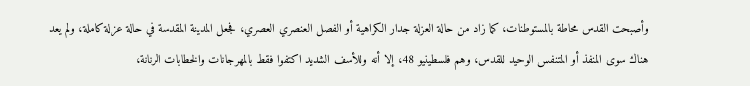وأصبحت القدس محاطة بالمستوطنات، كما زاد من حالة العزلة جدار الكراهية أو الفصل العنصري العصري، فجعل المدينة المقدسة في حالة عزلة كاملة، ولم يعد هناك سوى المنفذ أو المتنفس الوحيد للقدس، وهم فلسطينيو 48، إلا أنه وللأسف الشديد اكتفوا فقط بالمهرجانات والخطابات الرنانة،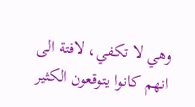وهي لا تكفي، لافتة الى انهم كانوا يتوقعون الكثير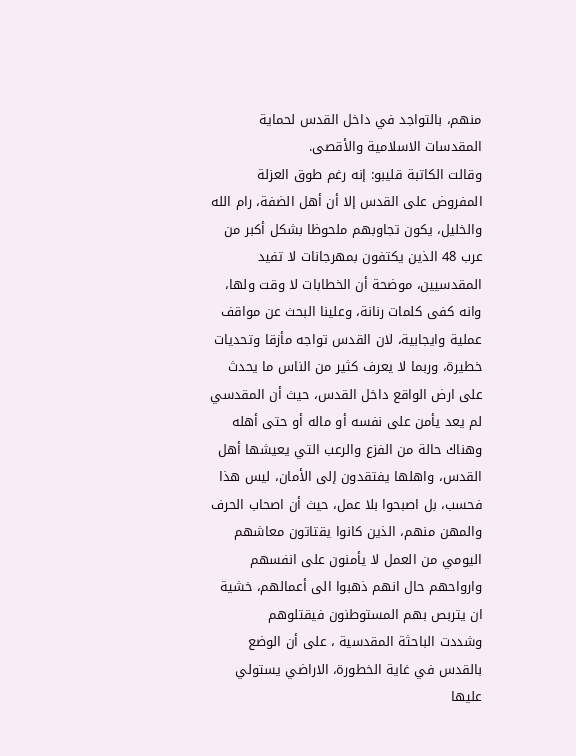منهم، بالتواجد في داخل القدس لحماية المقدسات الاسلامية والأقصى.
وقالت الكاتبة قليبو: إنه رغم طوق العزلة المفروض على القدس إلا أن أهل الضفة، رام الله والخليل، يكون تجاوبهم ملحوظا بشكل أكبر من عرب 48 الذين يكتفون بمهرجانات لا تفيد المقدسيين، موضحة أن الخطابات لا وقت ولها، وانه كفى كلمات رنانة، وعلينا البحث عن مواقف عملية وايجابية، لان القدس تواجه مأزقا وتحديات خطيرة، وربما لا يعرف كثير من الناس ما يحدث على ارض الواقع داخل القدس، حيث أن المقدسي لم يعد يأمن على نفسه أو ماله أو حتى أهله وهناك حالة من الفزع والرعب التي يعيشها أهل القدس، واهلها يفتقدون إلى الأمان، ليس هذا فحسب، بل اصبحوا بلا عمل، حيث أن اصحاب الحرف والمهن منهم، الذين كانوا يقتاتون معاشهم اليومي من العمل لا يأمنون على انفسهم وارواحهم حال انهم ذهبوا الى أعمالهم، خشية ان يتربص بهم المستوطنون فيقتلوهم
وشددت الباحثة المقدسية ، على أن الوضع بالقدس في غاية الخطورة، الاراضي يستولي عليها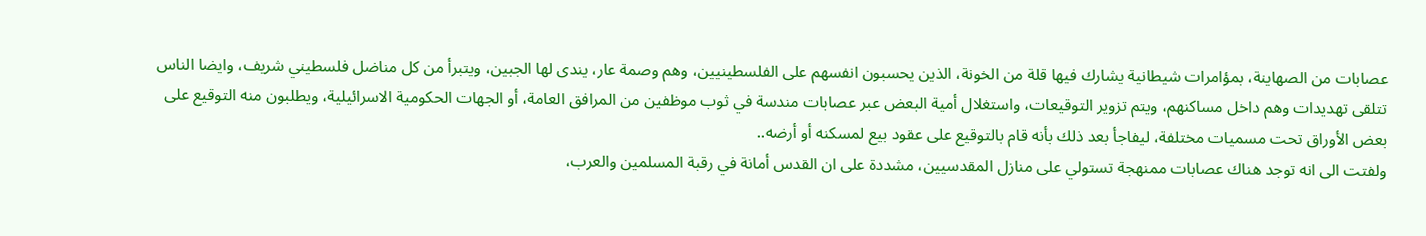عصابات من الصهاينة، بمؤامرات شيطانية يشارك فيها قلة من الخونة، الذين يحسبون انفسهم على الفلسطينيين، وهم وصمة عار، يندى لها الجبين، ويتبرأ من كل مناضل فلسطيني شريف، وايضا الناس تتلقى تهديدات وهم داخل مساكنهم، ويتم تزوير التوقيعات، واستغلال أمية البعض عبر عصابات مندسة في ثوب موظفين من المرافق العامة، أو الجهات الحكومية الاسرائيلية، ويطلبون منه التوقيع على بعض الأوراق تحت مسميات مختلفة، ليفاجأ بعد ذلك بأنه قام بالتوقيع على عقود بيع لمسكنه أو أرضه..
ولفتت الى انه توجد هناك عصابات ممنهجة تستولي على منازل المقدسيين، مشددة على ان القدس أمانة في رقبة المسلمين والعرب،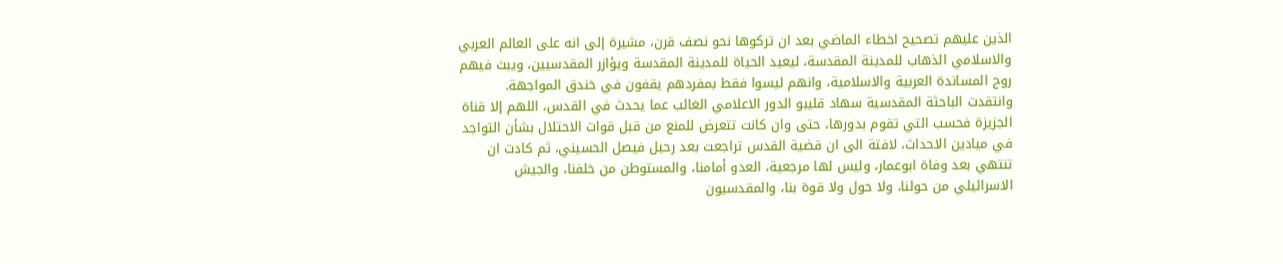الذين عليهم تصحيح اخطاء الماضي بعد ان تركوها نحو نصف قرن، مشيرة إلى انه على العالم العربي والاسلامي الذهاب للمدينة المقدسة، ليعيد الحياة للمدينة المقدسة ويؤازر المقدسيين، ويبث فيهم روح المساندة العربية والاسلامية، وانهم ليسوا فقط بمفردهم يقفون في خندق المواجهة.
وانتقدت الباحثة المقدسية سهاد قليبو الدور الاعلامي الغائب عما يحدث في القدس، اللهم إلا قناة الجزيزة فحسب التي تقوم بدورها، حتى وان كانت تتعرض للمنع من قبل قوات الاحتلال بشأن التواجد في ميادين الاحداث، لافتة الى ان قضية القدس تراجعت بعد رحيل فيصل الحسيني، ثم كادت ان تنتهي بعد وفاة ابوعمار، وليس لها مرجعية، العدو أمامنا، والمستوطن من خلفنا، والجيش الاسرائيلي من حولنا، ولا حول ولا قوة بنا، والمقدسيون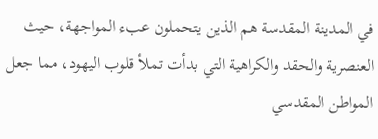في المدينة المقدسة هم الذين يتحملون عبء المواجهة، حيث العنصرية والحقد والكراهية التي بدأت تملأ قلوب اليهود، مما جعل المواطن المقدسي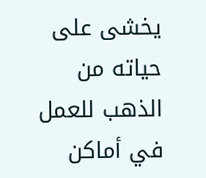يخشى على حياته من الذهب للعمل في أماكن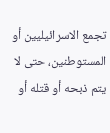تجمع الاسرائيليين أو المستوطنين، حتى لا يتم ذبحه أو قتله أو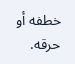خطفه أو حرقه.